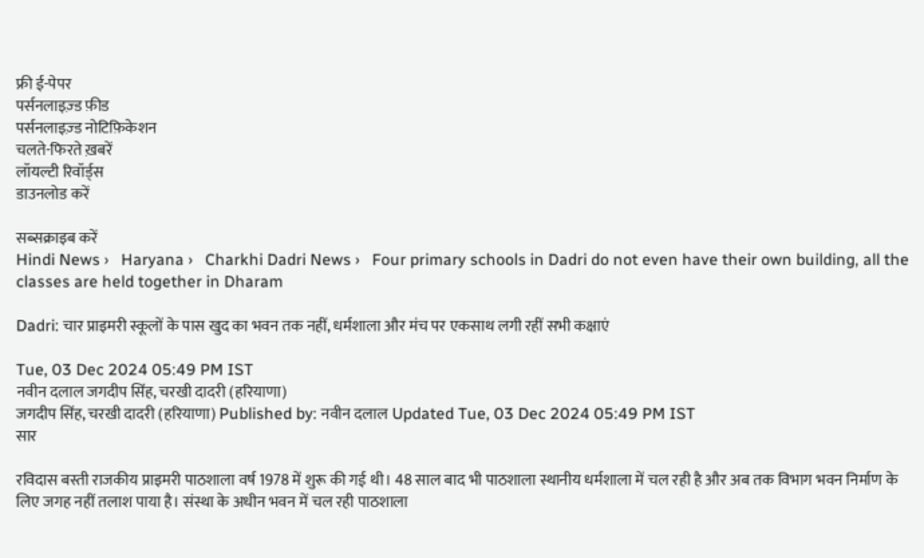फ्री ई-पेपर
पर्सनलाइज़्ड फ़ीड
पर्सनलाइज़्ड नोटिफ़िकेशन
चलते-फिरते ख़बरें
लॉयल्टी रिवॉर्ड्स
डाउनलोड करें

सब्सक्राइब करें
Hindi News ›   Haryana ›   Charkhi Dadri News ›   Four primary schools in Dadri do not even have their own building, all the classes are held together in Dharam

Dadri: चार प्राइमरी स्कूलों के पास खुद का भवन तक नहीं, धर्मशाला और मंच पर एकसाथ लगी रहीं सभी कक्षाएं

Tue, 03 Dec 2024 05:49 PM IST
नवीन दलाल जगदीप सिंह, चरखी दादरी (हरियाणा)
जगदीप सिंह, चरखी दादरी (हरियाणा) Published by: नवीन दलाल Updated Tue, 03 Dec 2024 05:49 PM IST
सार

रविदास बस्ती राजकीय प्राइमरी पाठशाला वर्ष 1978 में शुरू की गई थी। 48 साल बाद भी पाठशाला स्थानीय धर्मशाला में चल रही है और अब तक विभाग भवन निर्माण के लिए जगह नहीं तलाश पाया है। संस्था के अधीन भवन में चल रही पाठशाला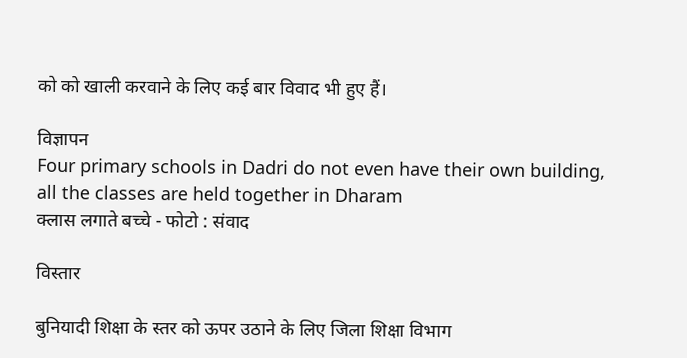को को खाली करवाने के लिए कई बार विवाद भी हुए हैं।

विज्ञापन
Four primary schools in Dadri do not even have their own building, all the classes are held together in Dharam
क्लास लगाते बच्चे - फोटो : संवाद

विस्तार

बुनियादी शिक्षा के स्तर को ऊपर उठाने के लिए जिला शिक्षा विभाग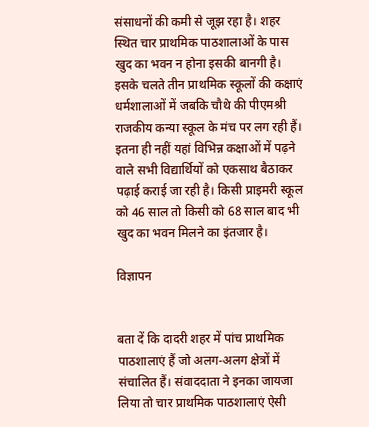संसाधनों की कमी से जूझ रहा है। शहर स्थित चार प्राथमिक पाठशालाओं के पास खुद का भवन न होना इसकी बानगी है। इसके चलते तीन प्राथमिक स्कूलों की कक्षाएं धर्मशालाओं में जबकि चौथे की पीएमश्री राजकीय कन्या स्कूल के मंच पर लग रही हैं। इतना ही नहीं यहां विभिन्न कक्षाओं में पढ़ने वाले सभी विद्यार्थियों को एकसाथ बैठाकर पढ़ाई कराई जा रही है। किसी प्राइमरी स्कूल को 46 साल तो किसी को 68 साल बाद भी खुद का भवन मिलने का इंतजार है।

विज्ञापन


बता दें कि दादरी शहर में पांच प्राथमिक पाठशालाएं हैं जो अलग-अलग क्षेत्रों में संचालित हैं। संवाददाता ने इनका जायजा लिया तो चार प्राथमिक पाठशालाएं ऐसी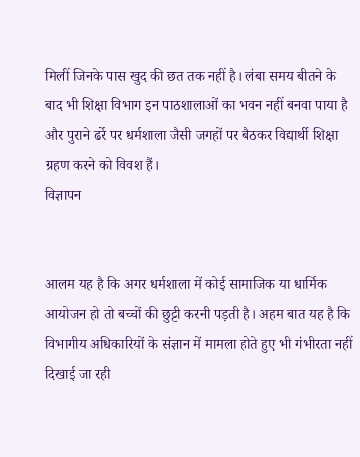मिलीं जिनके पास खुद की छत तक नहीं है। लंबा समय बीतने के बाद भी शिक्षा विभाग इन पाठशालाओं का भवन नहीं बनवा पाया है और पुराने ढर्रे पर धर्मशाला जैसी जगहों पर बैठकर विद्यार्थी शिक्षा ग्रहण करने को विवश हैं।
विज्ञापन


आलम यह है कि अगर धर्मशाला में कोई सामाजिक या धार्मिक आयोजन हो तो बच्चों की छुट्टी करनी पड़ती है। अहम बात यह है कि विभागीय अधिकारियों के संज्ञान में मामला होते हुए भी गंभीरता नहीं दिखाई जा रही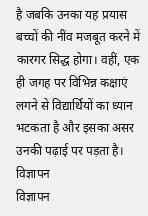है जबकि उनका यह प्रयास बच्चों की नींव मजबूत करने में कारगर सिद्ध होगा। वहीं, एक ही जगह पर विभिन्न कक्षाएं लगने से विद्यार्थियों का ध्यान भटकता है और इसका असर उनकी पढ़ाई पर पड़ता है।
विज्ञापन
विज्ञापन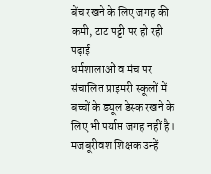बेंच रखने के लिए जगह की कमी, टाट पट्टी पर हो रही पढ़ाई
धर्मशालाओं व मंच पर संचालित प्राइमरी स्कूलों में बच्चों के ड्यूल डेस्क रखने के लिए भी पर्याप्त जगह नहीं है। मजबूरीवश शिक्षक उन्हें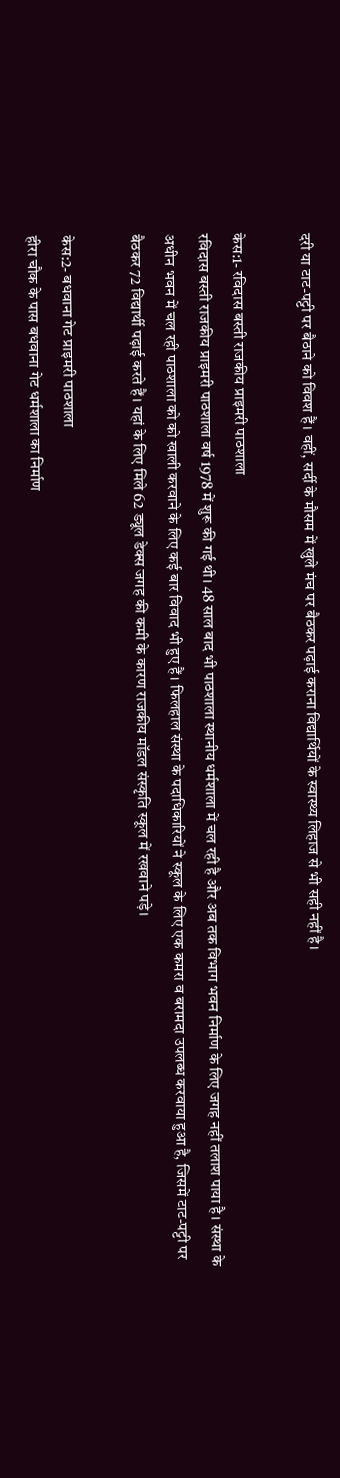दरी या टाट-पट्टी पर बैठाने को विवश हैं। वहीं, सर्दी के मौसम में खुले मंच पर बैठकर पढ़ाई कराना विद्यार्थियों के स्वास्थ्य लिहाज से भी सही नहीं है।

केस:1- रविदास बस्ती राजकीय प्राइमरी पाठशाला
रविदास बस्ती राजकीय प्राइमरी पाठशाला वर्ष 1978 में शुरू की गई थी। 48 साल बाद भी पाठशाला स्थानीय धर्मशाला में चल रही है और अब तक विभाग भवन निर्माण के लिए जगह नहीं तलाश पाया है। संस्था के अधीन भवन में चल रही पाठशाला को को खाली करवाने के लिए कई बार विवाद भी हुए हैं। फिलहाल संस्था के पदाधिकारियों ने स्कूल के लिए एक कमरा व बरामदा उपलब्ध करवाया हुआ है, जिसमें टाट-पट्टी पर बैठकर 72 विद्यार्थी पढ़ाई करते हैं। यहां के लिए मिले 62 ड्यूल डेक्स जगह की कमी के कारण राजकीय मॉडल संस्कृति स्कूल में रखवाने पड़े।

केस:2- बधवाना गेट प्राइमरी पाठशाला
हीरा चौक के पास बधवाना गेट धर्मशाला का निर्माण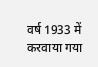वर्ष 1933 में करवाया गया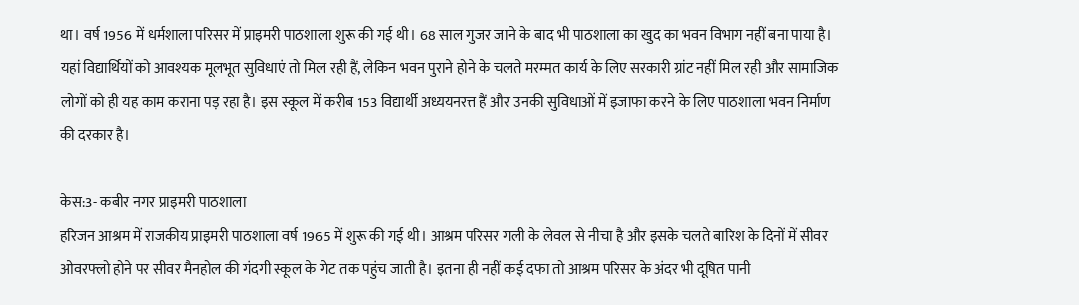था। वर्ष 1956 में धर्मशाला परिसर में प्राइमरी पाठशाला शुरू की गई थी। 68 साल गुजर जाने के बाद भी पाठशाला का खुद का भवन विभाग नहीं बना पाया है। यहां विद्यार्थियों को आवश्यक मूलभूत सुविधाएं तो मिल रही हैं, लेकिन भवन पुराने होने के चलते मरम्मत कार्य के लिए सरकारी ग्रांट नहीं मिल रही और सामाजिक लोगों को ही यह काम कराना पड़ रहा है। इस स्कूल में करीब 153 विद्यार्थी अध्ययनरत्त हैं और उनकी सुविधाओं में इजाफा करने के लिए पाठशाला भवन निर्माण की दरकार है।

केस:3- कबीर नगर प्राइमरी पाठशाला
हरिजन आश्रम में राजकीय प्राइमरी पाठशाला वर्ष 1965 में शुरू की गई थी। आश्रम परिसर गली के लेवल से नीचा है और इसके चलते बारिश के दिनों में सीवर ओवरफ्लो होने पर सीवर मैनहोल की गंदगी स्कूल के गेट तक पहुंच जाती है। इतना ही नहीं कई दफा तो आश्रम परिसर के अंदर भी दूषित पानी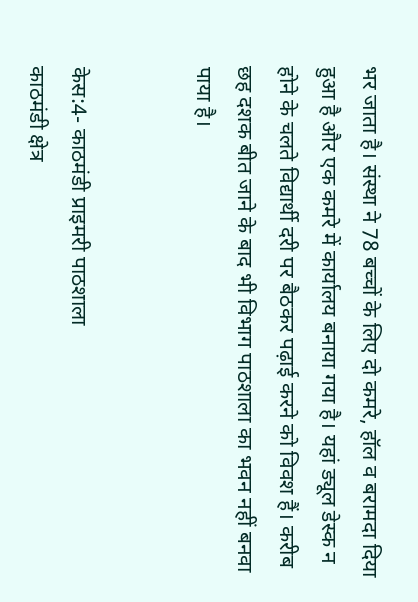भर जाता है। संस्था ने 78 बच्चों के लिए दो कमरे, हॉल व बरामदा दिया हुआ है और एक कमरे में कार्यालय बनाया गया है। यहां ड्यूल डेस्क न होने के चलते विद्यार्थी दरी पर बैठकर पढ़ाई करने को विवश हैं। करीब छह दशक बीत जाने के बाद भी विभाग पाठशाला का भवन नहीं बनवा पाया है।


केस:4- काठमंडी प्राइमरी पाठशाला
काठमंडी क्षेत्र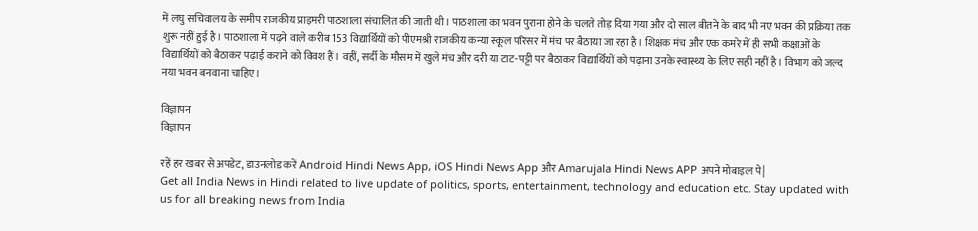में लघु सचिवालय के समीप राजकीय प्राइमरी पाठशाला संचालित की जाती थी। पाठशाला का भवन पुराना होने के चलते तोड़ दिया गया और दो साल बीतने के बाद भी नए भवन की प्रक्रिया तक शुरू नहीं हुई है। पाठशाला में पढ़ने वाले करीब 153 विद्यार्थियों को पीएमश्री राजकीय कन्या स्कूल परिसर में मंच पर बैठाया जा रहा है। शिक्षक मंच और एक कमरे में ही सभी कक्षाओं के विद्यार्थियों को बैठाकर पढ़ाई कराने को विवश हैं। वहीं, सर्दी के मौसम में खुले मंच और दरी या टाट-पट्टी पर बैठाकर विद्यार्थियों को पढ़ाना उनके स्वास्थ्य के लिए सही नहीं है। विभाग को जल्द नया भवन बनवाना चाहिए।

विज्ञापन
विज्ञापन

रहें हर खबर से अपडेट, डाउनलोड करें Android Hindi News App, iOS Hindi News App और Amarujala Hindi News APP अपने मोबाइल पे|
Get all India News in Hindi related to live update of politics, sports, entertainment, technology and education etc. Stay updated with us for all breaking news from India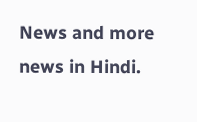News and more news in Hindi.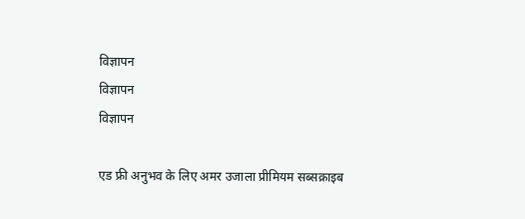विज्ञापन
विज्ञापन
विज्ञापन

एड फ्री अनुभव के लिए अमर उजाला प्रीमियम सब्सक्राइब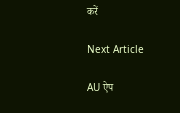करें

Next Article

AU ऐप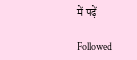में पढ़ें

Followed